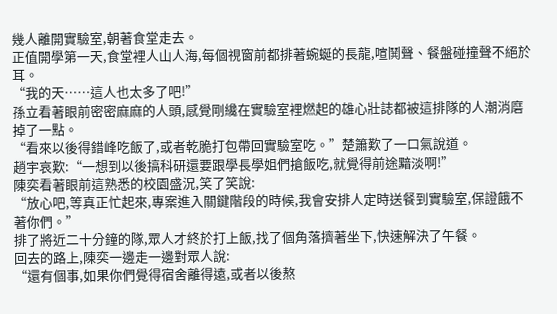幾人離開實驗室,朝著食堂走去。
正值開學第一天,食堂裡人山人海,每個視窗前都排著蜿蜒的長龍,喧鬨聲、餐盤碰撞聲不絕於耳。
“我的天……這人也太多了吧!”
孫立看著眼前密密麻麻的人頭,感覺剛纔在實驗室裡燃起的雄心壯誌都被這排隊的人潮消磨掉了一點。
“看來以後得錯峰吃飯了,或者乾脆打包帶回實驗室吃。”楚簫歎了一口氣說道。
趙宇哀歎:“一想到以後搞科研還要跟學長學姐們搶飯吃,就覺得前途黯淡啊!”
陳奕看著眼前這熟悉的校園盛況,笑了笑說:
“放心吧,等真正忙起來,專案進入關鍵階段的時候,我會安排人定時送餐到實驗室,保證餓不著你們。”
排了將近二十分鐘的隊,眾人才終於打上飯,找了個角落擠著坐下,快速解決了午餐。
回去的路上,陳奕一邊走一邊對眾人說:
“還有個事,如果你們覺得宿舍離得遠,或者以後熬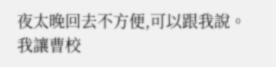夜太晚回去不方便,可以跟我說。
我讓曹校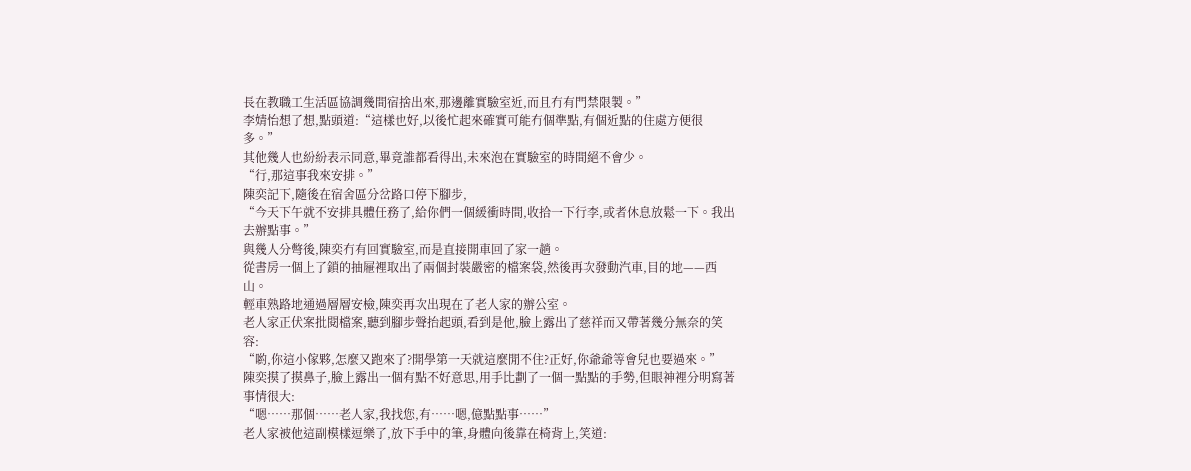長在教職工生活區協調幾間宿捨出來,那邊離實驗室近,而且冇有門禁限製。”
李婧怡想了想,點頭道:“這樣也好,以後忙起來確實可能冇個準點,有個近點的住處方便很多。”
其他幾人也紛紛表示同意,畢竟誰都看得出,未來泡在實驗室的時間絕不會少。
“行,那這事我來安排。”
陳奕記下,隨後在宿舍區分岔路口停下腳步,
“今天下午就不安排具體任務了,給你們一個緩衝時間,收拾一下行李,或者休息放鬆一下。我出去辦點事。”
與幾人分彆後,陳奕冇有回實驗室,而是直接開車回了家一趟。
從書房一個上了鎖的抽屜裡取出了兩個封裝嚴密的檔案袋,然後再次發動汽車,目的地——西山。
輕車熟路地通過層層安檢,陳奕再次出現在了老人家的辦公室。
老人家正伏案批閱檔案,聽到腳步聲抬起頭,看到是他,臉上露出了慈祥而又帶著幾分無奈的笑容:
“喲,你這小傢夥,怎麼又跑來了?開學第一天就這麼閒不住?正好,你爺爺等會兒也要過來。”
陳奕摸了摸鼻子,臉上露出一個有點不好意思,用手比劃了一個一點點的手勢,但眼神裡分明寫著事情很大:
“嗯……那個……老人家,我找您,有……嗯,億點點事……”
老人家被他這副模樣逗樂了,放下手中的筆,身體向後靠在椅背上,笑道: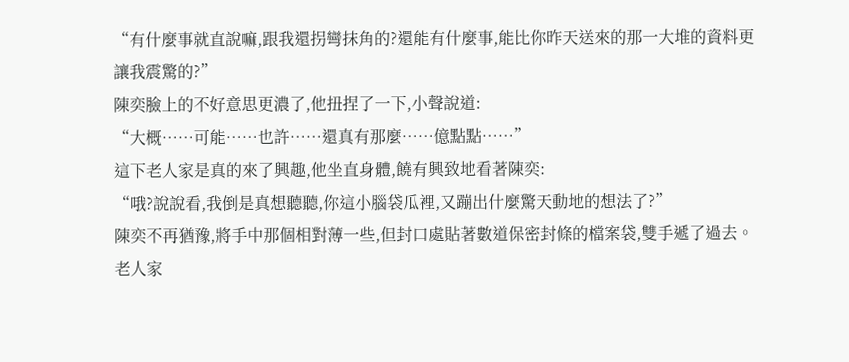“有什麼事就直說嘛,跟我還拐彎抹角的?還能有什麼事,能比你昨天送來的那一大堆的資料更讓我震驚的?”
陳奕臉上的不好意思更濃了,他扭捏了一下,小聲說道:
“大概……可能……也許……還真有那麼……億點點……”
這下老人家是真的來了興趣,他坐直身體,饒有興致地看著陳奕:
“哦?說說看,我倒是真想聽聽,你這小腦袋瓜裡,又蹦出什麼驚天動地的想法了?”
陳奕不再猶豫,將手中那個相對薄一些,但封口處貼著數道保密封條的檔案袋,雙手遞了過去。
老人家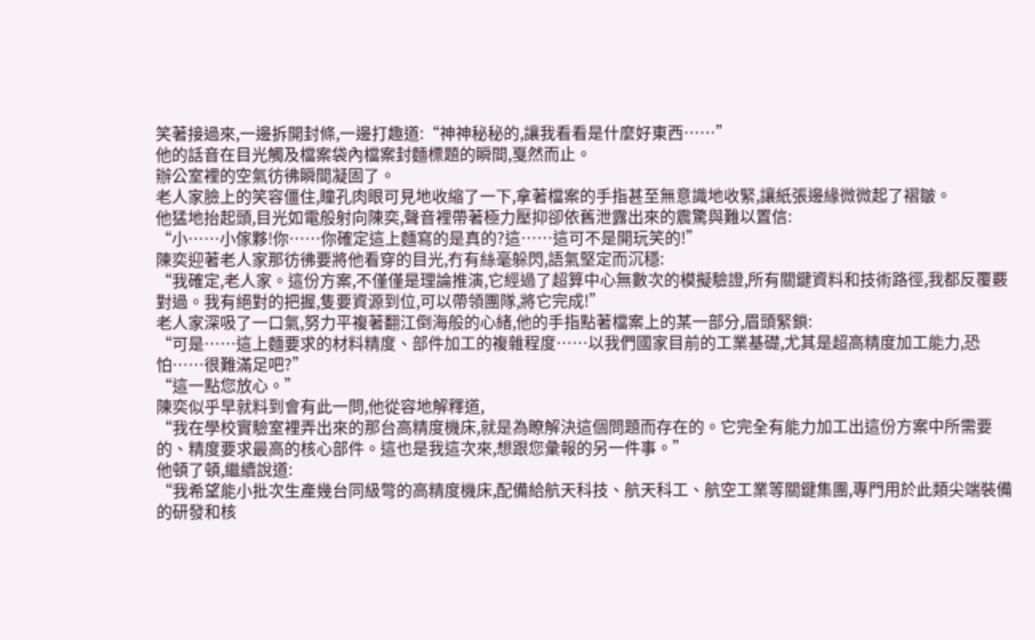笑著接過來,一邊拆開封條,一邊打趣道:“神神秘秘的,讓我看看是什麼好東西……”
他的話音在目光觸及檔案袋內檔案封麵標題的瞬間,戛然而止。
辦公室裡的空氣彷彿瞬間凝固了。
老人家臉上的笑容僵住,瞳孔肉眼可見地收縮了一下,拿著檔案的手指甚至無意識地收緊,讓紙張邊緣微微起了褶皺。
他猛地抬起頭,目光如電般射向陳奕,聲音裡帶著極力壓抑卻依舊泄露出來的震驚與難以置信:
“小……小傢夥!你……你確定這上麵寫的是真的?這……這可不是開玩笑的!”
陳奕迎著老人家那彷彿要將他看穿的目光,冇有絲毫躲閃,語氣堅定而沉穩:
“我確定,老人家。這份方案,不僅僅是理論推演,它經過了超算中心無數次的模擬驗證,所有關鍵資料和技術路徑,我都反覆覈對過。我有絕對的把握,隻要資源到位,可以帶領團隊,將它完成!”
老人家深吸了一口氣,努力平複著翻江倒海般的心緒,他的手指點著檔案上的某一部分,眉頭緊鎖:
“可是……這上麵要求的材料精度、部件加工的複雜程度……以我們國家目前的工業基礎,尤其是超高精度加工能力,恐怕……很難滿足吧?”
“這一點您放心。”
陳奕似乎早就料到會有此一問,他從容地解釋道,
“我在學校實驗室裡弄出來的那台高精度機床,就是為瞭解決這個問題而存在的。它完全有能力加工出這份方案中所需要的、精度要求最高的核心部件。這也是我這次來,想跟您彙報的另一件事。”
他頓了頓,繼續說道:
“我希望能小批次生產幾台同級彆的高精度機床,配備給航天科技、航天科工、航空工業等關鍵集團,專門用於此類尖端裝備的研發和核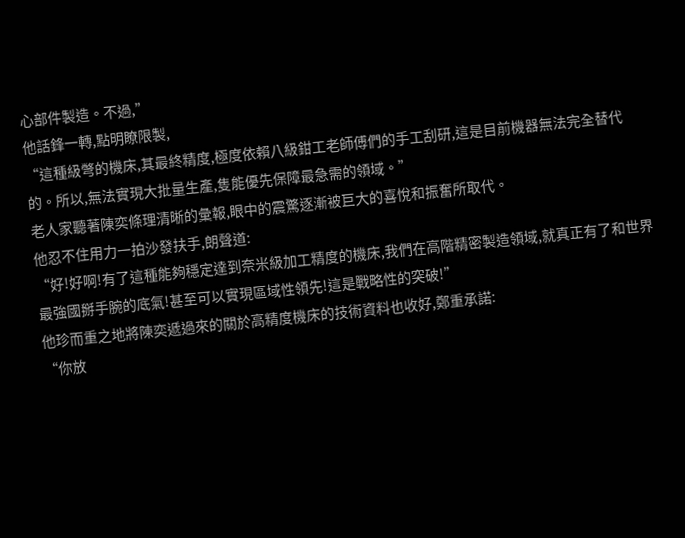心部件製造。不過,”
他話鋒一轉,點明瞭限製,
“這種級彆的機床,其最終精度,極度依賴八級鉗工老師傅們的手工刮研,這是目前機器無法完全替代的。所以,無法實現大批量生產,隻能優先保障最急需的領域。”
老人家聽著陳奕條理清晰的彙報,眼中的震驚逐漸被巨大的喜悅和振奮所取代。
他忍不住用力一拍沙發扶手,朗聲道:
“好!好啊!有了這種能夠穩定達到奈米級加工精度的機床,我們在高階精密製造領域,就真正有了和世界最強國掰手腕的底氣!甚至可以實現區域性領先!這是戰略性的突破!”
他珍而重之地將陳奕遞過來的關於高精度機床的技術資料也收好,鄭重承諾:
“你放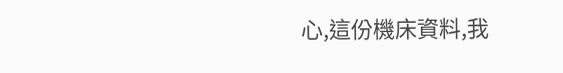心,這份機床資料,我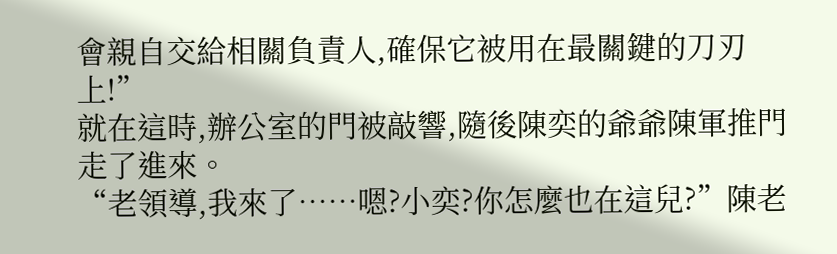會親自交給相關負責人,確保它被用在最關鍵的刀刃上!”
就在這時,辦公室的門被敲響,隨後陳奕的爺爺陳軍推門走了進來。
“老領導,我來了……嗯?小奕?你怎麼也在這兒?”陳老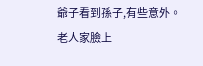爺子看到孫子,有些意外。
老人家臉上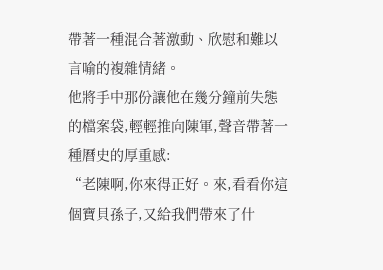帶著一種混合著激動、欣慰和難以言喻的複雜情緒。
他將手中那份讓他在幾分鐘前失態的檔案袋,輕輕推向陳軍,聲音帶著一種曆史的厚重感:
“老陳啊,你來得正好。來,看看你這個寶貝孫子,又給我們帶來了什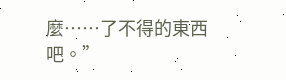麼……了不得的東西吧。”